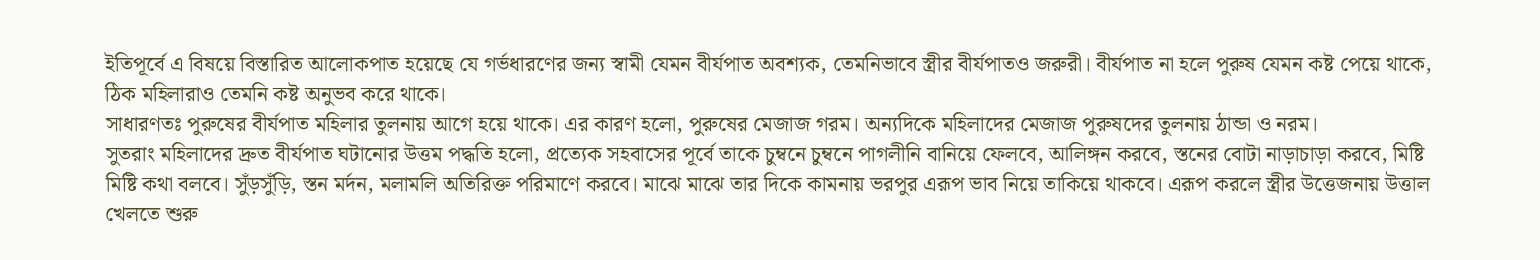ইতিপূর্বে এ বিষয়ে বিস্তারিত আলোকপাত হয়েছে যে গর্ভধারণের জন্য স্বামী যেমন বীর্যপাত অবশ্যক, তেমনিভাবে স্ত্রীর বীর্যপাতও জরুরী। বীর্যপাত না হলে পুরুষ যেমন কষ্ট পেয়ে থাকে, ঠিক মহিলারাও তেমনি কষ্ট অনুভব করে থাকে।
সাধারণতঃ পুরুষের বীর্যপাত মহিলার তুলনায় আগে হয়ে থাকে। এর কারণ হলো, পুরুষের মেজাজ গরম। অন্যদিকে মহিলাদের মেজাজ পুরুষদের তুলনায় ঠান্ডা ও নরম।
সুতরাং মহিলাদের দ্রুত বীর্যপাত ঘটানোর উত্তম পদ্ধতি হলো, প্রত্যেক সহবাসের পূর্বে তাকে চুম্বনে চুম্বনে পাগলীনি বানিয়ে ফেলবে, আলিঙ্গন করবে, স্তনের বোটা নাড়াচাড়া করবে, মিষ্টি মিষ্টি কথা বলবে। সুঁড়সুঁড়ি, স্তন মর্দন, মলামলি অতিরিক্ত পরিমাণে করবে। মাঝে মাঝে তার দিকে কামনায় ভরপুর এরূপ ভাব নিয়ে তাকিয়ে থাকবে। এরূপ করলে স্ত্রীর উত্তেজনায় উত্তাল খেলতে শুরু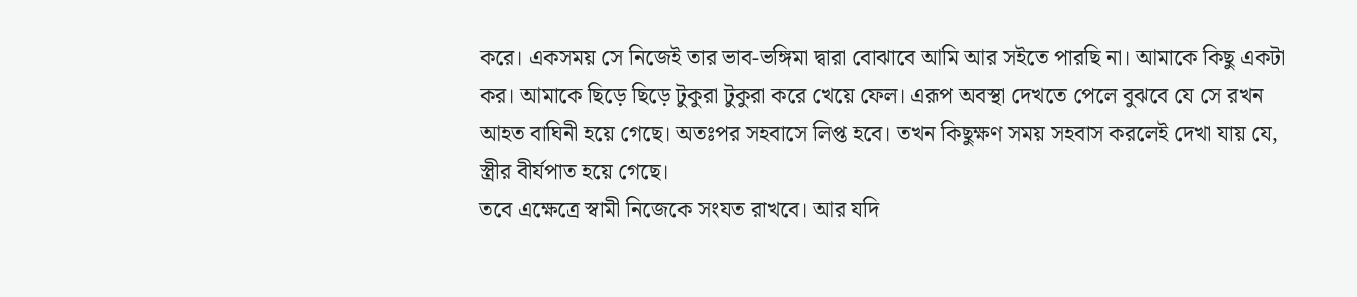করে। একসময় সে নিজেই তার ভাব-ভঙ্গিমা দ্বারা বোঝাবে আমি আর সইতে পারছি না। আমাকে কিছু একটা কর। আমাকে ছিড়ে ছিড়ে টুকুরা টুকুরা করে খেয়ে ফেল। এরূপ অবস্থা দেখতে পেলে বুঝবে যে সে রখন আহত বাঘিনী হয়ে গেছে। অতঃপর সহবাসে লিপ্ত হবে। তখন কিছুক্ষণ সময় সহবাস করলেই দেখা যায় যে, স্ত্রীর বীর্যপাত হয়ে গেছে।
তবে এক্ষেত্রে স্বামী নিজেকে সংযত রাখবে। আর যদি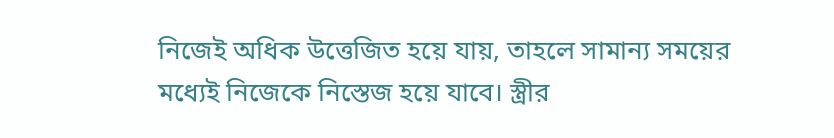নিজেই অধিক উত্তেজিত হয়ে যায়, তাহলে সামান্য সময়ের মধ্যেই নিজেকে নিস্তেজ হয়ে যাবে। স্ত্রীর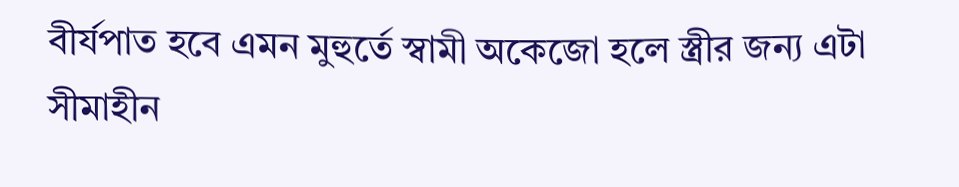বীর্যপাত হবে এমন মুহুর্তে স্বামী অকেজো হলে স্ত্রীর জন্য এটা সীমাহীন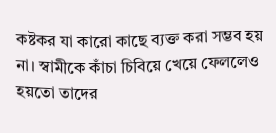কষ্টকর যা কারো কাছে ব্যক্ত করা সম্ভব হয় না। স্বামীকে কাঁচা চিবিয়ে খেয়ে ফেললেও হয়তো তাদের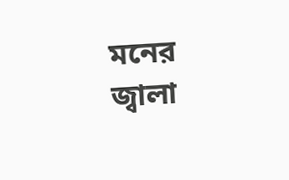মনের জ্বালা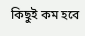কিছুই কম হবে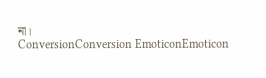না।
ConversionConversion EmoticonEmoticon